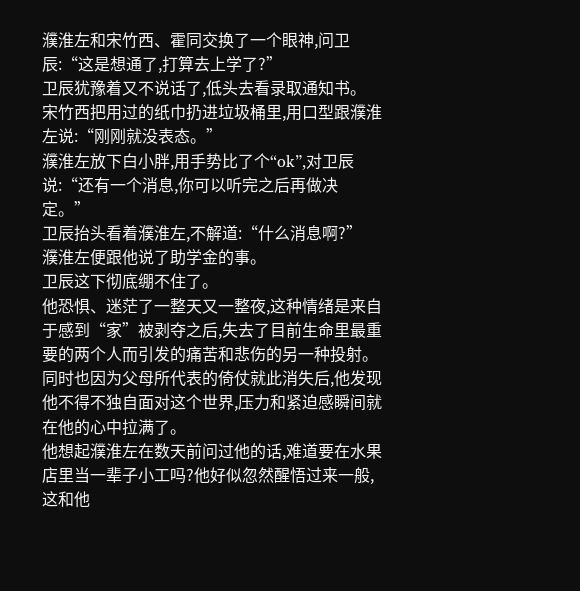濮淮左和宋竹西、霍同交换了一个眼神,问卫辰:“这是想通了,打算去上学了?”
卫辰犹豫着又不说话了,低头去看录取通知书。
宋竹西把用过的纸巾扔进垃圾桶里,用口型跟濮淮左说:“刚刚就没表态。”
濮淮左放下白小胖,用手势比了个“ok”,对卫辰说:“还有一个消息,你可以听完之后再做决定。”
卫辰抬头看着濮淮左,不解道:“什么消息啊?”
濮淮左便跟他说了助学金的事。
卫辰这下彻底绷不住了。
他恐惧、迷茫了一整天又一整夜,这种情绪是来自于感到“家”被剥夺之后,失去了目前生命里最重要的两个人而引发的痛苦和悲伤的另一种投射。同时也因为父母所代表的倚仗就此消失后,他发现他不得不独自面对这个世界,压力和紧迫感瞬间就在他的心中拉满了。
他想起濮淮左在数天前问过他的话,难道要在水果店里当一辈子小工吗?他好似忽然醒悟过来一般,这和他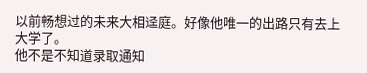以前畅想过的未来大相迳庭。好像他唯一的出路只有去上大学了。
他不是不知道录取通知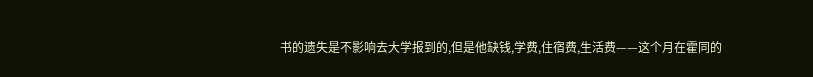书的遗失是不影响去大学报到的,但是他缺钱,学费,住宿费,生活费——这个月在霍同的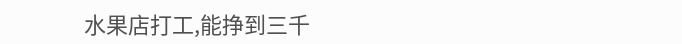水果店打工,能挣到三千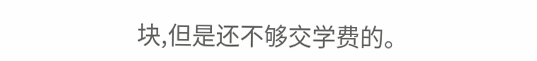块,但是还不够交学费的。